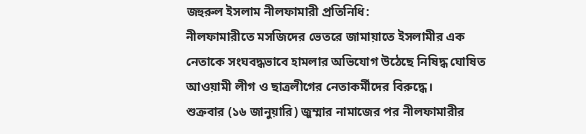জহুরুল ইসলাম নীলফামারী প্রতিনিধি:
নীলফামারীতে মসজিদের ভেতরে জামায়াতে ইসলামীর এক নেতাকে সংঘবদ্ধভাবে হামলার অভিযোগ উঠেছে নিষিদ্ধ ঘোষিত আওয়ামী লীগ ও ছাত্রলীগের নেতাকর্মীদের বিরুদ্ধে।
শুক্রবার (১৬ জানুয়ারি) জুম্মার নামাজের পর নীলফামারীর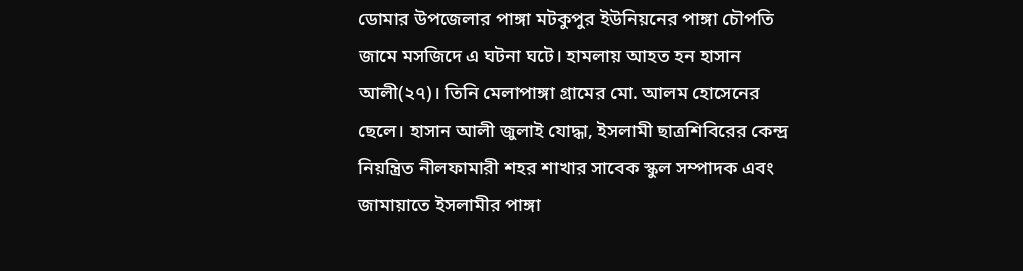ডোমার উপজেলার পাঙ্গা মটকুপুর ইউনিয়নের পাঙ্গা চৌপতি জামে মসজিদে এ ঘটনা ঘটে। হামলায় আহত হন হাসান আলী(২৭)। তিনি মেলাপাঙ্গা গ্রামের মো. আলম হোসেনের ছেলে। হাসান আলী জুলাই যোদ্ধা, ইসলামী ছাত্রশিবিরের কেন্দ্র নিয়ন্ত্রিত নীলফামারী শহর শাখার সাবেক স্কুল সম্পাদক এবং জামায়াতে ইসলামীর পাঙ্গা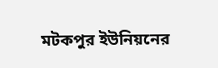মটকপুর ইউনিয়নের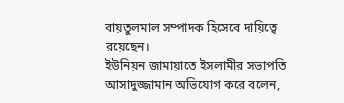বায়তুলমাল সম্পাদক হিসেবে দায়িত্বে রয়েছেন।
ইউনিয়ন জামায়াতে ইসলামীর সভাপতি আসাদুজ্জামান অভিযোগ করে বলেন,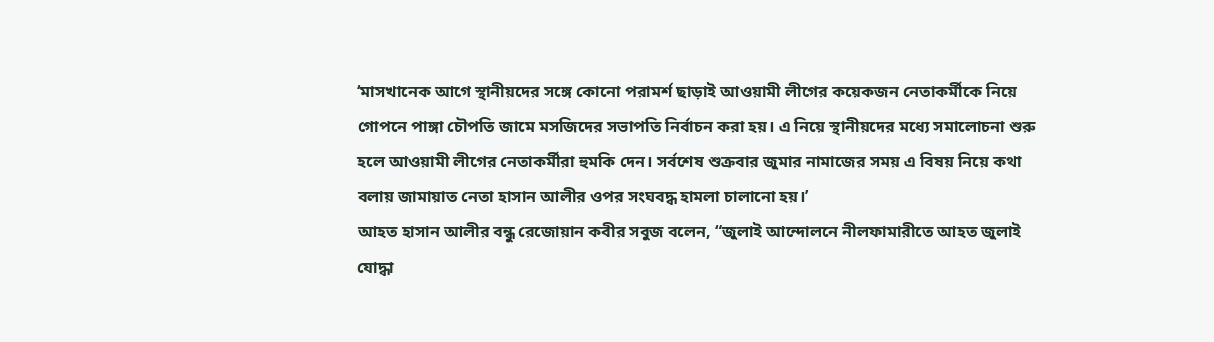‘মাসখানেক আগে স্থানীয়দের সঙ্গে কোনো পরামর্শ ছাড়াই আওয়ামী লীগের কয়েকজন নেতাকর্মীকে নিয়ে গোপনে পাঙ্গা চৌপতি জামে মসজিদের সভাপতি নির্বাচন করা হয়। এ নিয়ে স্থানীয়দের মধ্যে সমালোচনা শুরু হলে আওয়ামী লীগের নেতাকর্মীরা হুমকি দেন। সর্বশেষ শুক্রবার জুমার নামাজের সময় এ বিষয় নিয়ে কথা বলায় জামায়াত নেতা হাসান আলীর ওপর সংঘবদ্ধ হামলা চালানো হয়।’
আহত হাসান আলীর বন্ধু রেজোয়ান কবীর সবুজ বলেন, “জুলাই আন্দোলনে নীলফামারীতে আহত জুলাই যোদ্ধা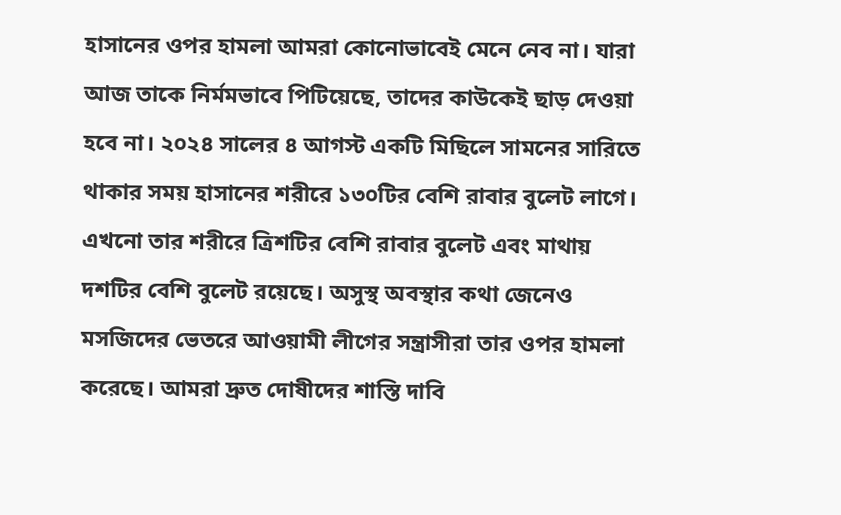হাসানের ওপর হামলা আমরা কোনোভাবেই মেনে নেব না। যারা আজ তাকে নির্মমভাবে পিটিয়েছে, তাদের কাউকেই ছাড় দেওয়া হবে না। ২০২৪ সালের ৪ আগস্ট একটি মিছিলে সামনের সারিতে থাকার সময় হাসানের শরীরে ১৩০টির বেশি রাবার বুলেট লাগে। এখনো তার শরীরে ত্রিশটির বেশি রাবার বুলেট এবং মাথায় দশটির বেশি বুলেট রয়েছে। অসুস্থ অবস্থার কথা জেনেও মসজিদের ভেতরে আওয়ামী লীগের সন্ত্রাসীরা তার ওপর হামলা করেছে। আমরা দ্রুত দোষীদের শাস্তি দাবি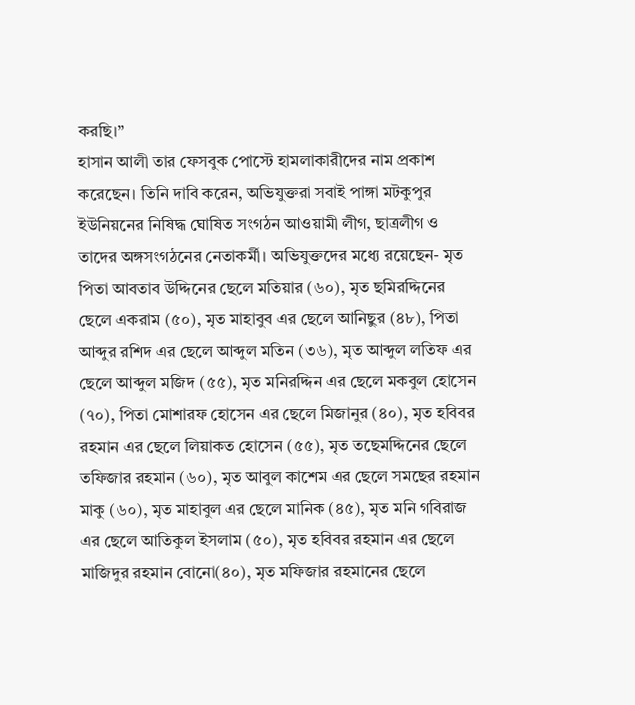করছি।”
হাসান আলী তার ফেসবুক পোস্টে হামলাকারীদের নাম প্রকাশ করেছেন। তিনি দাবি করেন, অভিযুক্তরা সবাই পাঙ্গা মটকুপুর ইউনিয়নের নিষিদ্ধ ঘোষিত সংগঠন আওয়ামী লীগ, ছাত্রলীগ ও তাদের অঙ্গসংগঠনের নেতাকর্মী। অভিযুক্তদের মধ্যে রয়েছেন- মৃত পিতা আবতাব উদ্দিনের ছেলে মতিয়ার (৬০), মৃত ছমিরদ্দিনের ছেলে একরাম (৫০), মৃত মাহাবুব এর ছেলে আনিছুর (৪৮), পিতা আব্দুর রশিদ এর ছেলে আব্দুল মতিন (৩৬), মৃত আব্দুল লতিফ এর ছেলে আব্দুল মজিদ (৫৫), মৃত মনিরদ্দিন এর ছেলে মকবুল হোসেন (৭০), পিতা মোশারফ হোসেন এর ছেলে মিজানুর (৪০), মৃত হবিবর রহমান এর ছেলে লিয়াকত হোসেন (৫৫), মৃত তছেমদ্দিনের ছেলে তফিজার রহমান (৬০), মৃত আবুল কাশেম এর ছেলে সমছের রহমান মাকু (৬০), মৃত মাহাবুল এর ছেলে মানিক (৪৫), মৃত মনি গবিরাজ এর ছেলে আতিকুল ইসলাম (৫০), মৃত হবিবর রহমান এর ছেলে মাজিদুর রহমান বোনো(৪০), মৃত মফিজার রহমানের ছেলে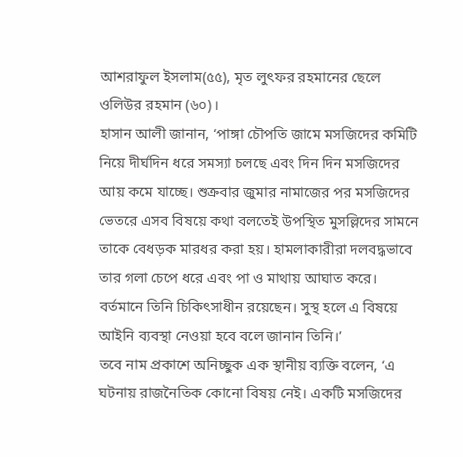আশরাফুল ইসলাম(৫৫), মৃত লুৎফর রহমানের ছেলে ওলিউর রহমান (৬০)।
হাসান আলী জানান, ‘পাঙ্গা চৌপতি জামে মসজিদের কমিটি নিয়ে দীর্ঘদিন ধরে সমস্যা চলছে এবং দিন দিন মসজিদের আয় কমে যাচ্ছে। শুক্রবার জুমার নামাজের পর মসজিদের ভেতরে এসব বিষয়ে কথা বলতেই উপস্থিত মুসল্লিদের সামনে তাকে বেধড়ক মারধর করা হয়। হামলাকারীরা দলবদ্ধভাবে তার গলা চেপে ধরে এবং পা ও মাথায় আঘাত করে। বর্তমানে তিনি চিকিৎসাধীন রয়েছেন। সুস্থ হলে এ বিষয়ে আইনি ব্যবস্থা নেওয়া হবে বলে জানান তিনি।’
তবে নাম প্রকাশে অনিচ্ছুক এক স্থানীয় ব্যক্তি বলেন, ‘এ ঘটনায় রাজনৈতিক কোনো বিষয় নেই। একটি মসজিদের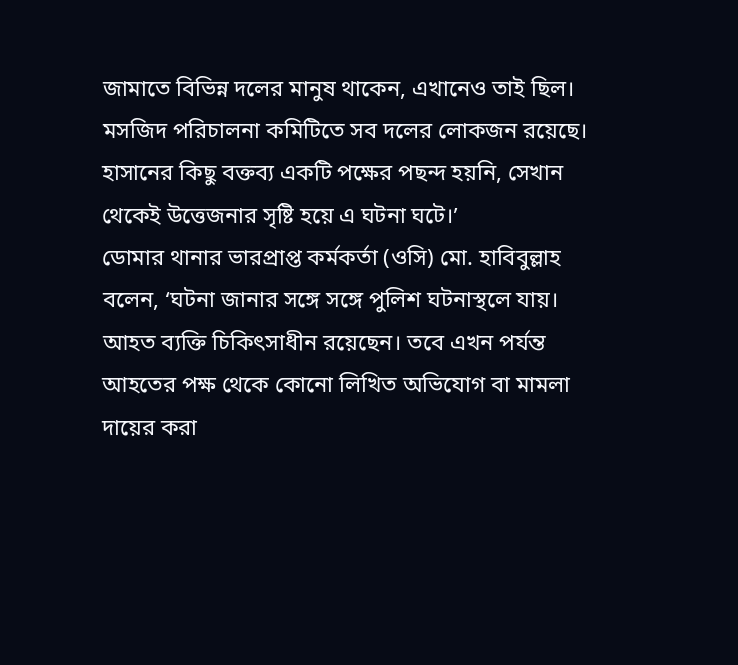জামাতে বিভিন্ন দলের মানুষ থাকেন, এখানেও তাই ছিল। মসজিদ পরিচালনা কমিটিতে সব দলের লোকজন রয়েছে। হাসানের কিছু বক্তব্য একটি পক্ষের পছন্দ হয়নি, সেখান থেকেই উত্তেজনার সৃষ্টি হয়ে এ ঘটনা ঘটে।’
ডোমার থানার ভারপ্রাপ্ত কর্মকর্তা (ওসি) মো. হাবিবুল্লাহ বলেন, ‘ঘটনা জানার সঙ্গে সঙ্গে পুলিশ ঘটনাস্থলে যায়। আহত ব্যক্তি চিকিৎসাধীন রয়েছেন। তবে এখন পর্যন্ত আহতের পক্ষ থেকে কোনো লিখিত অভিযোগ বা মামলা দায়ের করা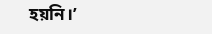হয়নি।’